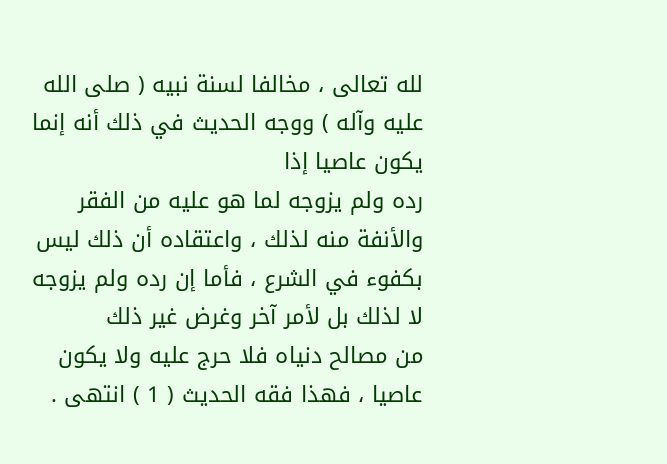لله تعالى ، مخالفا لسنة نبيه ( صلى الله عليه وآله ) ووجه الحديث في ذلك أنه إنما يكون عاصيا إذا
رده ولم يزوجه لما هو عليه من الفقر والأنفة منه لذلك ، واعتقاده أن ذلك ليس
بكفوء في الشرع ، فأما إن رده ولم يزوجه لا لذلك بل لأمر آخر وغرض غير ذلك
من مصالح دنياه فلا حرج عليه ولا يكون عاصيا ، فهذا فقه الحديث ( 1 ) انتهى .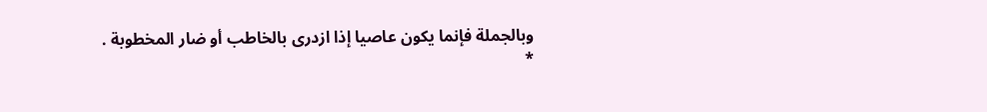وبالجملة فإنما يكون عاصيا إذا ازدرى بالخاطب أو ضار المخطوبة .
*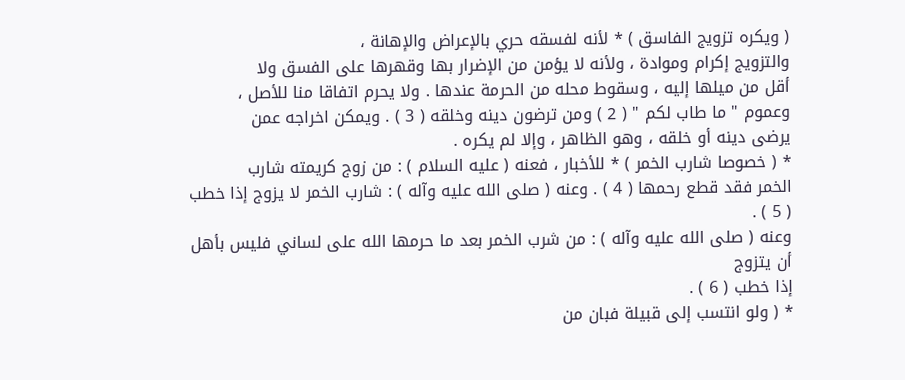( ويكره تزويج الفاسق ) * لأنه لفسقه حري بالإعراض والإهانة ،
والتزويج إكرام وموادة ، ولأنه لا يؤمن من الإضرار بها وقهرها على الفسق ولا
أقل من ميلها إليه ، وسقوط محله من الحرمة عندها . ولا يحرم اتفاقا منا للأصل ،
وعموم " ما طاب لكم " ( 2 ) ومن ترضون دينه وخلقه ( 3 ) . ويمكن اخراجه عمن
يرضى دينه أو خلقه ، وهو الظاهر ، وإلا لم يكره .
* ( خصوصا شارب الخمر ) * للأخبار ، فعنه ( عليه السلام ) : من زوج كريمته شارب
الخمر فقد قطع رحمها ( 4 ) . وعنه ( صلى الله عليه وآله ) : شارب الخمر لا يزوج إذا خطب ( 5 ) .
وعنه ( صلى الله عليه وآله ) : من شرب الخمر بعد ما حرمها الله على لساني فليس بأهل أن يتزوج
إذا خطب ( 6 ) .
* ( ولو انتسب إلى قبيلة فبان من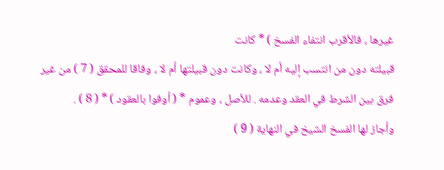غيرها ، فالأقرب انتفاء الفسخ ) * كانت
قبيلته دون من انتسب إليه أم لا ، وكانت دون قبيلتها أم لا ، وفاقا للمحقق ( 7 ) من غير
فرق بين الشرط في العقد وعدمه . للأصل ، وعموم * ( أوفوا بالعقود ) * ( 8 ) .
وأجاز لها الفسخ الشيخ في النهاية ( 9 )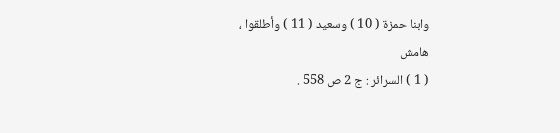وابنا حمزة ( 10 ) وسعيد ( 11 ) وأطلقوا ،
هامش
( 1 ) السرائر : ج 2 ص 558 .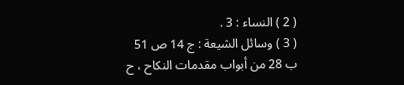( 2 ) النساء : 3 .
( 3 ) وسائل الشيعة : ج 14 ص 51 ب 28 من أبواب مقدمات النكاح ، ح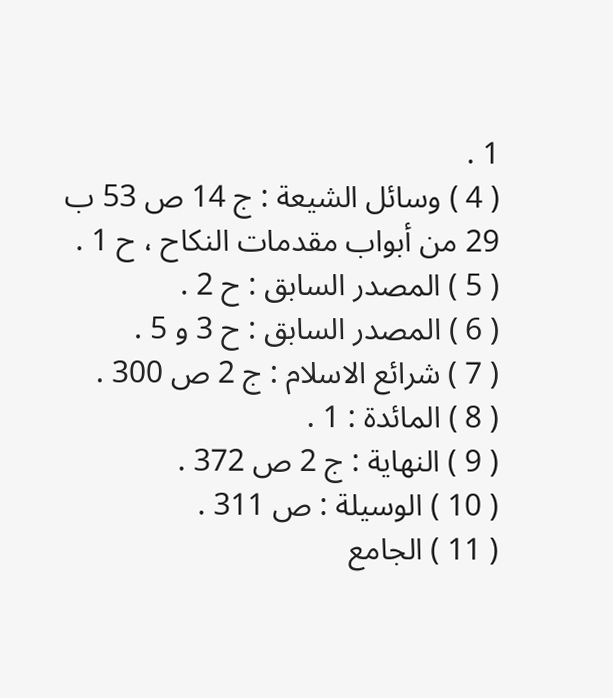1 .
( 4 ) وسائل الشيعة : ج 14 ص 53 ب 29 من أبواب مقدمات النكاح ، ح 1 .
( 5 ) المصدر السابق : ح 2 .
( 6 ) المصدر السابق : ح 3 و 5 .
( 7 ) شرائع الاسلام : ج 2 ص 300 .
( 8 ) المائدة : 1 .
( 9 ) النهاية : ج 2 ص 372 .
( 10 ) الوسيلة : ص 311 .
( 11 ) الجامع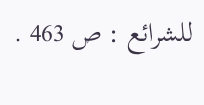للشرائع : ص 463 .